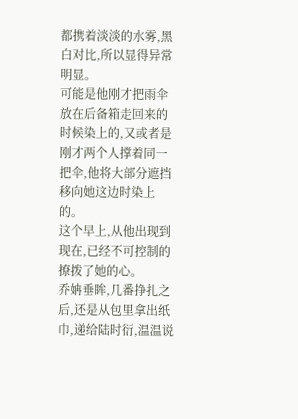都携着淡淡的水雾,黑白对比,所以显得异常明显。
可能是他刚才把雨伞放在后备箱走回来的时候染上的,又或者是刚才两个人撑着同一把伞,他将大部分遮挡移向她这边时染上的。
这个早上,从他出现到现在,已经不可控制的撩拨了她的心。
乔姌垂眸,几番挣扎之后,还是从包里拿出纸巾,递给陆时衍,温温说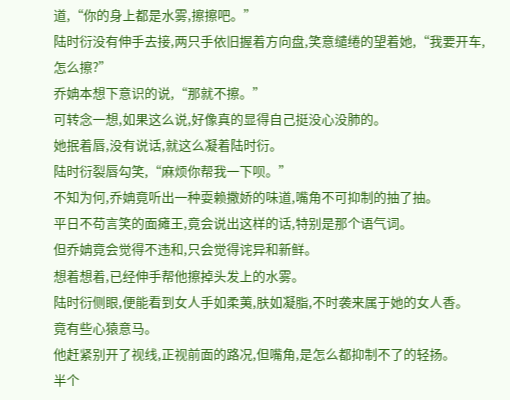道,“你的身上都是水雾,擦擦吧。”
陆时衍没有伸手去接,两只手依旧握着方向盘,笑意缱绻的望着她,“我要开车,怎么擦?”
乔姌本想下意识的说,“那就不擦。”
可转念一想,如果这么说,好像真的显得自己挺没心没肺的。
她抿着唇,没有说话,就这么凝着陆时衍。
陆时衍裂唇勾笑,“麻烦你帮我一下呗。”
不知为何,乔姌竟听出一种耍赖撒娇的味道,嘴角不可抑制的抽了抽。
平日不苟言笑的面瘫王,竟会说出这样的话,特别是那个语气词。
但乔姌竟会觉得不违和,只会觉得诧异和新鲜。
想着想着,已经伸手帮他擦掉头发上的水雾。
陆时衍侧眼,便能看到女人手如柔荑,肤如凝脂,不时袭来属于她的女人香。
竟有些心猿意马。
他赶紧别开了视线,正视前面的路况,但嘴角,是怎么都抑制不了的轻扬。
半个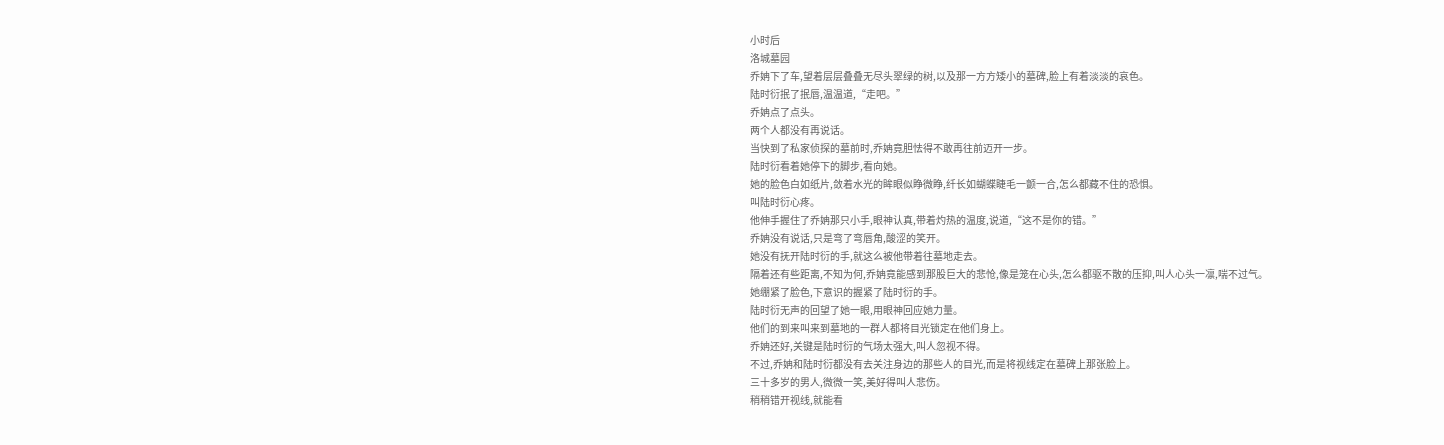小时后
洛城墓园
乔姌下了车,望着层层叠叠无尽头翠绿的树,以及那一方方矮小的墓碑,脸上有着淡淡的哀色。
陆时衍抿了抿唇,温温道,“走吧。”
乔姌点了点头。
两个人都没有再说话。
当快到了私家侦探的墓前时,乔姌竟胆怯得不敢再往前迈开一步。
陆时衍看着她停下的脚步,看向她。
她的脸色白如纸片,敛着水光的眸眼似睁微睁,纤长如蝴蝶睫毛一颤一合,怎么都藏不住的恐惧。
叫陆时衍心疼。
他伸手握住了乔姌那只小手,眼神认真,带着灼热的温度,说道,“这不是你的错。”
乔姌没有说话,只是弯了弯唇角,酸涩的笑开。
她没有抚开陆时衍的手,就这么被他带着往墓地走去。
隔着还有些距离,不知为何,乔姌竟能感到那股巨大的悲怆,像是笼在心头,怎么都驱不散的压抑,叫人心头一凛,喘不过气。
她绷紧了脸色,下意识的握紧了陆时衍的手。
陆时衍无声的回望了她一眼,用眼神回应她力量。
他们的到来叫来到墓地的一群人都将目光锁定在他们身上。
乔姌还好,关键是陆时衍的气场太强大,叫人忽视不得。
不过,乔姌和陆时衍都没有去关注身边的那些人的目光,而是将视线定在墓碑上那张脸上。
三十多岁的男人,微微一笑,美好得叫人悲伤。
稍稍错开视线,就能看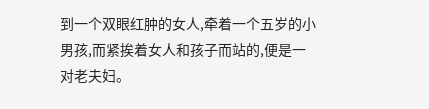到一个双眼红肿的女人,牵着一个五岁的小男孩,而紧挨着女人和孩子而站的,便是一对老夫妇。